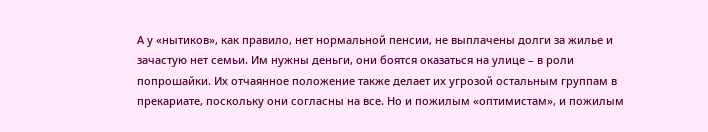А у «нытиков», как правило, нет нормальной пенсии, не выплачены долги за жилье и зачастую нет семьи. Им нужны деньги, они боятся оказаться на улице – в роли попрошайки. Их отчаянное положение также делает их угрозой остальным группам в прекариате, поскольку они согласны на все. Но и пожилым «оптимистам», и пожилым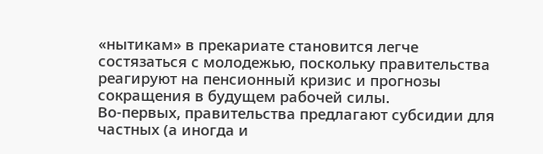«нытикам» в прекариате становится легче состязаться с молодежью, поскольку правительства реагируют на пенсионный кризис и прогнозы сокращения в будущем рабочей силы.
Во-первых, правительства предлагают субсидии для частных (а иногда и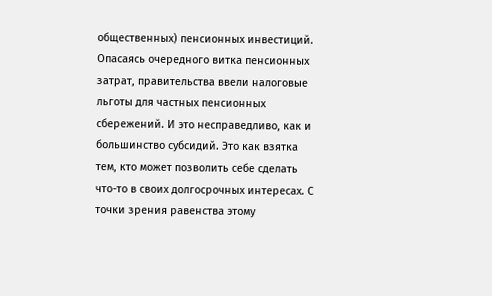общественных) пенсионных инвестиций. Опасаясь очередного витка пенсионных затрат, правительства ввели налоговые льготы для частных пенсионных сбережений. И это несправедливо, как и большинство субсидий. Это как взятка тем, кто может позволить себе сделать что-то в своих долгосрочных интересах. С точки зрения равенства этому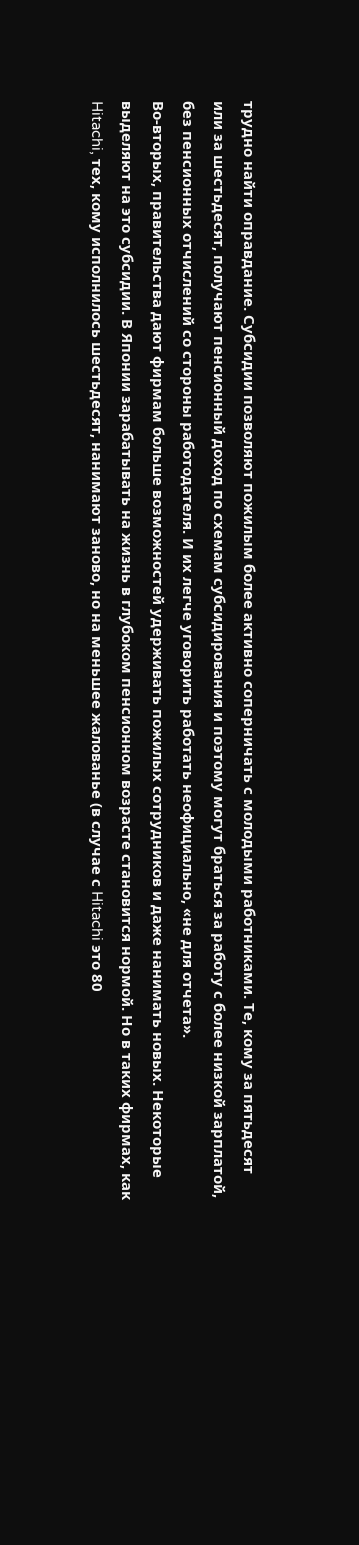трудно найти оправдание. Субсидии позволяют пожилым более активно соперничать с молодыми работниками. Те, кому за пятьдесят или за шестьдесят, получают пенсионный доход по схемам субсидирования и поэтому могут браться за работу с более низкой зарплатой, без пенсионных отчислений со стороны работодателя. И их легче уговорить работать неофициально, «не для отчета».
Во-вторых, правительства дают фирмам больше возможностей удерживать пожилых сотрудников и даже нанимать новых. Некоторые выделяют на это субсидии. В Японии зарабатывать на жизнь в глубоком пенсионном возрасте становится нормой. Но в таких фирмах, как Hitachi, тех, кому исполнилось шестьдесят, нанимают заново, но на меньшее жалованье (в случае с Hitachi это 80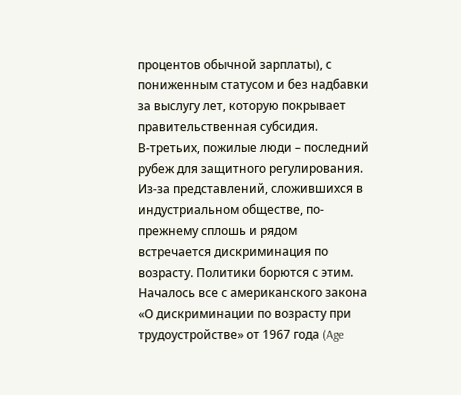процентов обычной зарплаты), с пониженным статусом и без надбавки за выслугу лет, которую покрывает правительственная субсидия.
В-третьих, пожилые люди – последний рубеж для защитного регулирования. Из-за представлений, сложившихся в индустриальном обществе, по-прежнему сплошь и рядом встречается дискриминация по возрасту. Политики борются с этим. Началось все с американского закона «О дискриминации по возрасту при трудоустройстве» от 1967 года (Age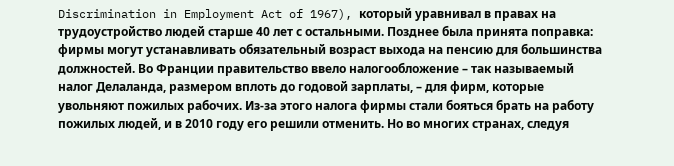Discrimination in Employment Act of 1967), который уравнивал в правах на трудоустройство людей старше 40 лет с остальными. Позднее была принята поправка: фирмы могут устанавливать обязательный возраст выхода на пенсию для большинства должностей. Во Франции правительство ввело налогообложение – так называемый налог Делаланда, размером вплоть до годовой зарплаты, – для фирм, которые увольняют пожилых рабочих. Из-за этого налога фирмы стали бояться брать на работу пожилых людей, и в 2010 году его решили отменить. Но во многих странах, следуя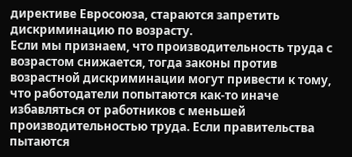директиве Евросоюза, стараются запретить дискриминацию по возрасту.
Если мы признаем, что производительность труда с возрастом снижается, тогда законы против возрастной дискриминации могут привести к тому, что работодатели попытаются как-то иначе избавляться от работников с меньшей производительностью труда. Если правительства пытаются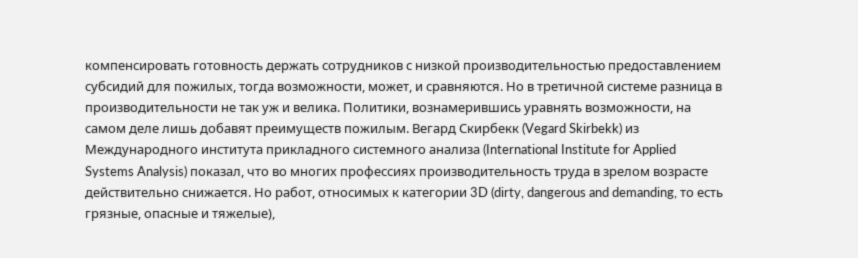компенсировать готовность держать сотрудников с низкой производительностью предоставлением субсидий для пожилых, тогда возможности, может, и сравняются. Но в третичной системе разница в производительности не так уж и велика. Политики, вознамерившись уравнять возможности, на самом деле лишь добавят преимуществ пожилым. Вегард Скирбекк (Vegard Skirbekk) из Международного института прикладного системного анализа (International Institute for Applied Systems Analysis) показал, что во многих профессиях производительность труда в зрелом возрасте действительно снижается. Но работ, относимых к категории 3D (dirty, dangerous and demanding, то есть грязные, опасные и тяжелые),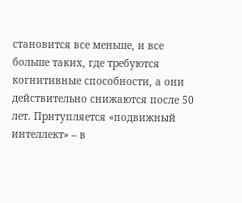становится все меньше, и все больше таких, где требуются когнитивные способности, а они действительно снижаются после 50 лет. Притупляется «подвижный интеллект» – в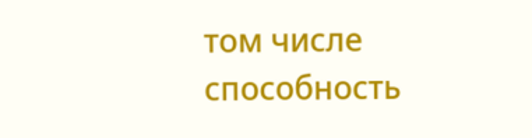том числе способность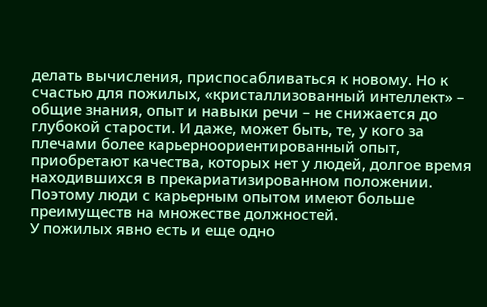делать вычисления, приспосабливаться к новому. Но к счастью для пожилых, «кристаллизованный интеллект» – общие знания, опыт и навыки речи – не снижается до глубокой старости. И даже, может быть, те, у кого за плечами более карьерноориентированный опыт, приобретают качества, которых нет у людей, долгое время находившихся в прекариатизированном положении. Поэтому люди с карьерным опытом имеют больше преимуществ на множестве должностей.
У пожилых явно есть и еще одно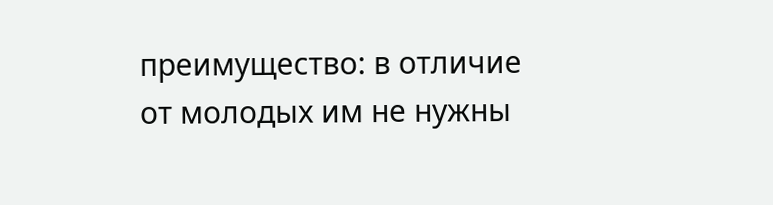преимущество: в отличие от молодых им не нужны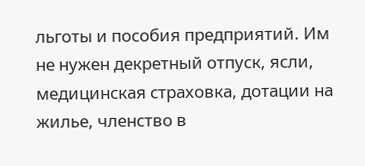льготы и пособия предприятий. Им не нужен декретный отпуск, ясли, медицинская страховка, дотации на жилье, членство в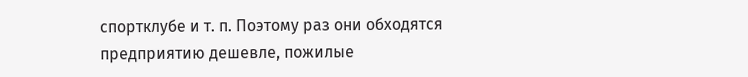спортклубе и т. п. Поэтому раз они обходятся предприятию дешевле, пожилые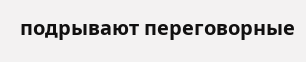подрывают переговорные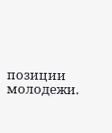позиции молодежи.